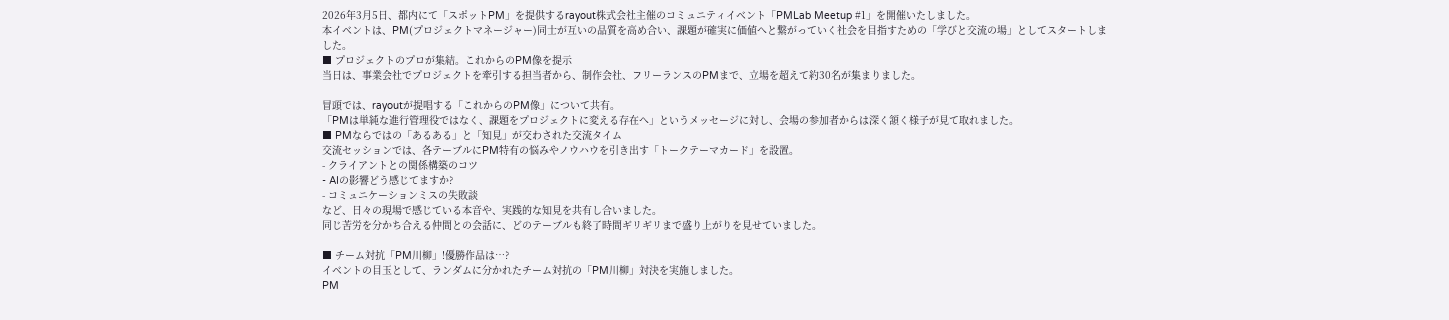2026年3月5日、都内にて「スポットPM」を提供するrayout株式会社主催のコミュニティイベント「PMLab Meetup #1」を開催いたしました。
本イベントは、PM(プロジェクトマネージャー)同士が互いの品質を高め合い、課題が確実に価値へと繋がっていく社会を目指すための「学びと交流の場」としてスタートしました。
■ プロジェクトのプロが集結。これからのPM像を提示
当日は、事業会社でプロジェクトを牽引する担当者から、制作会社、フリーランスのPMまで、立場を超えて約30名が集まりました。

冒頭では、rayoutが提唱する「これからのPM像」について共有。
「PMは単純な進行管理役ではなく、課題をプロジェクトに変える存在へ」というメッセージに対し、会場の参加者からは深く頷く様子が見て取れました。
■ PMならではの「あるある」と「知見」が交わされた交流タイム
交流セッションでは、各テーブルにPM特有の悩みやノウハウを引き出す「トークテーマカード」を設置。
- クライアントとの関係構築のコツ
- AIの影響どう感じてますか?
- コミュニケーションミスの失敗談
など、日々の現場で感じている本音や、実践的な知見を共有し合いました。
同じ苦労を分かち合える仲間との会話に、どのテーブルも終了時間ギリギリまで盛り上がりを見せていました。

■ チーム対抗「PM川柳」!優勝作品は…?
イベントの目玉として、ランダムに分かれたチーム対抗の「PM川柳」対決を実施しました。
PM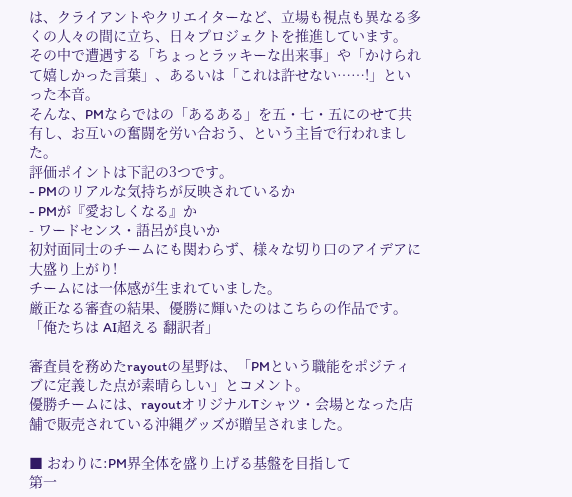は、クライアントやクリエイターなど、立場も視点も異なる多くの人々の間に立ち、日々プロジェクトを推進しています。
その中で遭遇する「ちょっとラッキーな出来事」や「かけられて嬉しかった言葉」、あるいは「これは許せない……!」といった本音。
そんな、PMならではの「あるある」を五・七・五にのせて共有し、お互いの奮闘を労い合おう、という主旨で行われました。
評価ポイントは下記の3つです。
- PMのリアルな気持ちが反映されているか
- PMが『愛おしくなる』か
- ワードセンス・語呂が良いか
初対面同士のチームにも関わらず、様々な切り口のアイデアに大盛り上がり!
チームには一体感が生まれていました。
厳正なる審査の結果、優勝に輝いたのはこちらの作品です。
「俺たちは AI超える 翻訳者」

審査員を務めたrayoutの星野は、「PMという職能をポジティブに定義した点が素晴らしい」とコメント。
優勝チームには、rayoutオリジナルTシャツ・会場となった店舗で販売されている沖縄グッズが贈呈されました。

■ おわりに:PM界全体を盛り上げる基盤を目指して
第一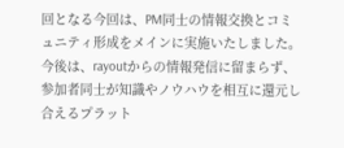回となる今回は、PM同士の情報交換とコミュニティ形成をメインに実施いたしました。
今後は、rayoutからの情報発信に留まらず、参加者同士が知識やノウハウを相互に還元し合えるプラット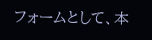フォームとして、本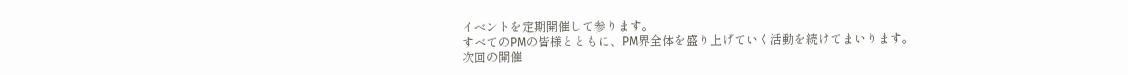イベントを定期開催して参ります。
すべてのPMの皆様とともに、PM界全体を盛り上げていく活動を続けてまいります。
次回の開催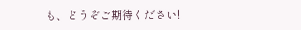も、どうぞご期待ください!